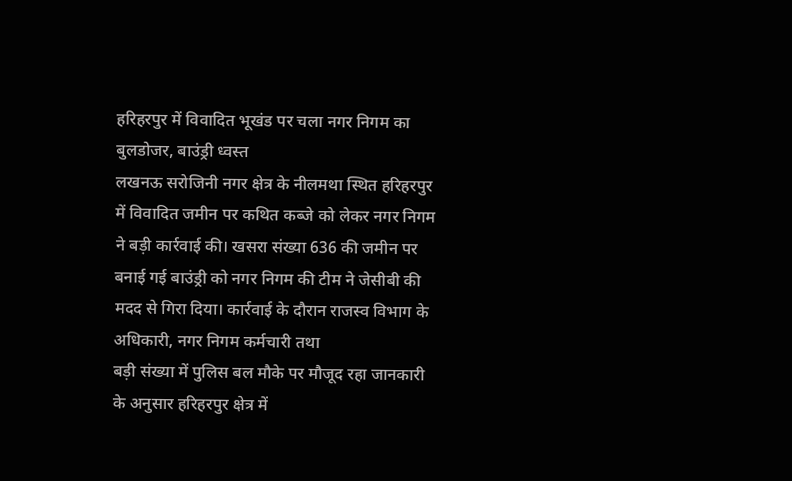हरिहरपुर में विवादित भूखंड पर चला नगर निगम का बुलडोजर, बाउंड्री ध्वस्त
लखनऊ सरोजिनी नगर क्षेत्र के नीलमथा स्थित हरिहरपुर में विवादित जमीन पर कथित कब्जे को लेकर नगर निगम ने बड़ी कार्रवाई की। खसरा संख्या 636 की जमीन पर बनाई गई बाउंड्री को नगर निगम की टीम ने जेसीबी की मदद से गिरा दिया। कार्रवाई के दौरान राजस्व विभाग के अधिकारी, नगर निगम कर्मचारी तथा
बड़ी संख्या में पुलिस बल मौके पर मौजूद रहा जानकारी के अनुसार हरिहरपुर क्षेत्र में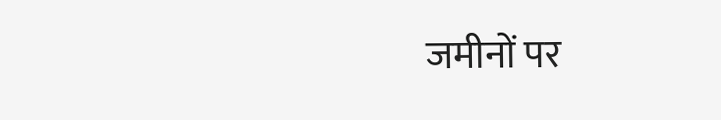जमीनों पर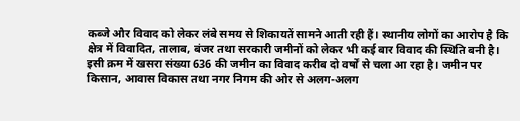कब्जे और विवाद को लेकर लंबे समय से शिकायतें सामने आती रही हैं। स्थानीय लोगों का आरोप है कि क्षेत्र में विवादित, तालाब, बंजर तथा सरकारी जमीनों को लेकर भी कई बार विवाद की स्थिति बनी है। इसी क्रम में खसरा संख्या 636 की जमीन का विवाद करीब दो वर्षों से चला आ रहा है। जमीन पर
किसान, आवास विकास तथा नगर निगम की ओर से अलग-अलग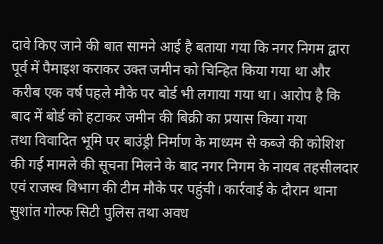दावे किए जाने की बात सामने आई है बताया गया कि नगर निगम द्वारा पूर्व में पैमाइश कराकर उक्त जमीन को चिन्हित किया गया था और करीब एक वर्ष पहले मौके पर बोर्ड भी लगाया गया था। आरोप है कि बाद में बोर्ड को हटाकर जमीन की बिक्री का प्रयास किया गया
तथा विवादित भूमि पर बाउंड्री निर्माण के माध्यम से कब्जे की कोशिश की गई मामले की सूचना मिलने के बाद नगर निगम के नायब तहसीलदार एवं राजस्व विभाग की टीम मौके पर पहुंची। कार्रवाई के दौरान थाना सुशांत गोल्फ सिटी पुलिस तथा अवध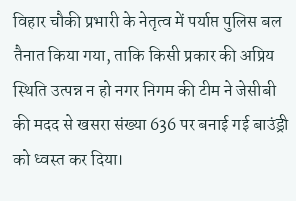विहार चौकी प्रभारी के नेतृत्व में पर्याप्त पुलिस बल तैनात किया गया, ताकि किसी प्रकार की अप्रिय स्थिति उत्पन्न न हो नगर निगम की टीम ने जेसीबी की मदद से खसरा संख्या 636 पर बनाई गई बाउंड्री को ध्वस्त कर दिया।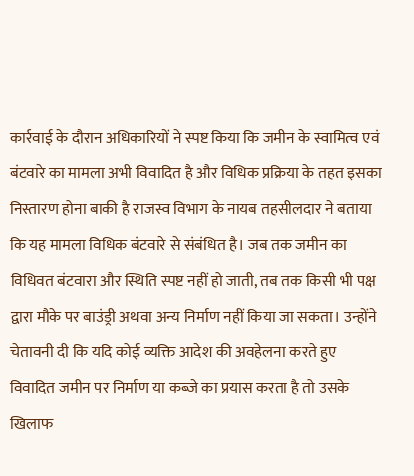कार्रवाई के दौरान अधिकारियों ने स्पष्ट किया कि जमीन के स्वामित्व एवं बंटवारे का मामला अभी विवादित है और विधिक प्रक्रिया के तहत इसका निस्तारण होना बाकी है राजस्व विभाग के नायब तहसीलदार ने बताया कि यह मामला विधिक बंटवारे से संबंधित है। जब तक जमीन का विधिवत बंटवारा और स्थिति स्पष्ट नहीं हो जाती, तब तक किसी भी पक्ष द्वारा मौके पर बाउंड्री अथवा अन्य निर्माण नहीं किया जा सकता। उन्होंने चेतावनी दी कि यदि कोई व्यक्ति आदेश की अवहेलना करते हुए विवादित जमीन पर निर्माण या कब्जे का प्रयास करता है तो उसके खिलाफ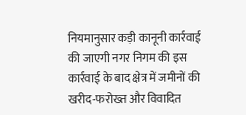नियमानुसार कड़ी कानूनी कार्रवाई की जाएगी नगर निगम की इस कार्रवाई के बाद क्षेत्र में जमीनों की खरीद-फरोख्त और विवादित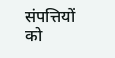संपत्तियों को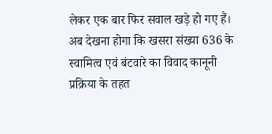लेकर एक बार फिर सवाल खड़े हो गए हैं। अब देखना होगा कि खसरा संख्या 636 के स्वामित्व एवं बंटवारे का विवाद कानूनी प्रक्रिया के तहत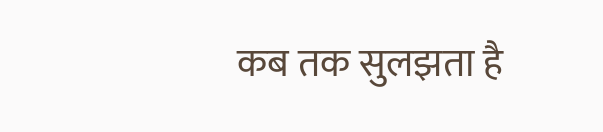कब तक सुलझता है